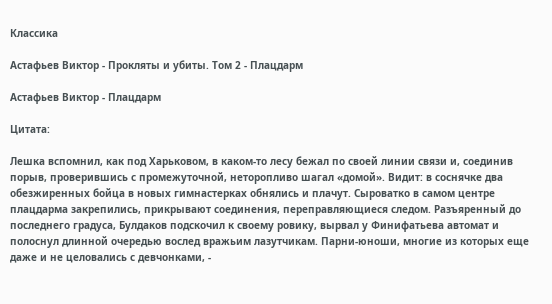Классика

Астафьев Виктор - Прокляты и убиты. Том 2 - Плацдарм

Астафьев Виктор - Плацдарм

Цитата:

Лешка вспомнил, как под Харьковом, в каком-то лесу бежал по своей линии связи и, соединив порыв, проверившись с промежуточной, неторопливо шагал «домой». Видит: в соснячке два обезжиренных бойца в новых гимнастерках обнялись и плачут. Сыроватко в самом центре плацдарма закрепились, прикрывают соединения, переправляющиеся следом. Разъяренный до последнего градуса, Булдаков подскочил к своему ровику, вырвал у Финифатьева автомат и полоснул длинной очередью вослед вражьим лазутчикам. Парни-юноши, многие из которых еще даже и не целовались с девчонками, -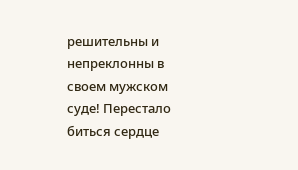решительны и непреклонны в своем мужском суде! Перестало биться сердце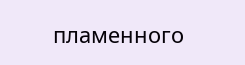пламенного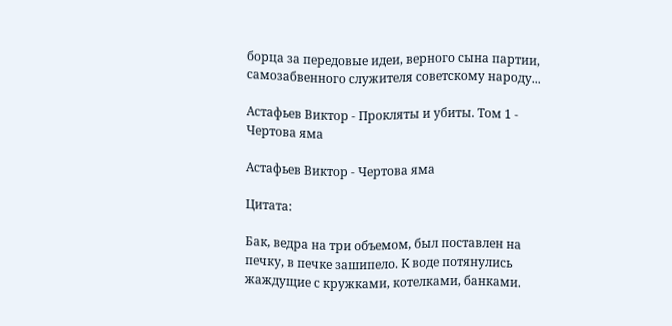борца за передовые идеи, верного сына партии, самозабвенного служителя советскому народу...

Астафьев Виктор - Прокляты и убиты. Том 1 - Чертова яма

Астафьев Виктор - Чертова яма

Цитата:

Бак, ведра на три объемом, был поставлен на печку, в печке зашипело. К воде потянулись жаждущие с кружками, котелками, банками.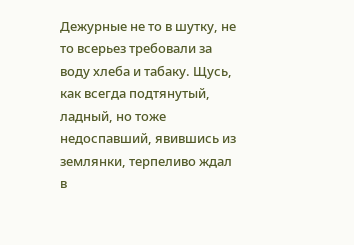Дежурные не то в шутку, не то всерьез требовали за воду хлеба и табаку. Щусь, как всегда подтянутый, ладный, но тоже недоспавший, явившись из землянки, терпеливо ждал в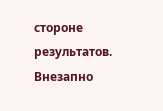стороне результатов. Внезапно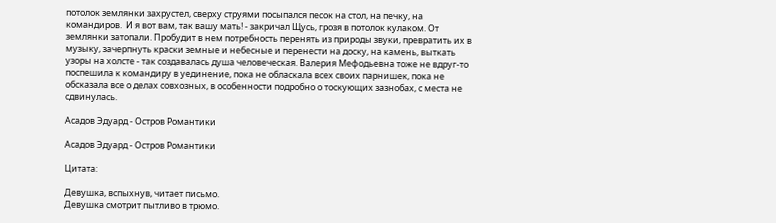потолок землянки захрустел, сверху струями посыпался песок на стол, на печку, на командиров.  И я вот вам, так вашу мать! - закричал Щусь, грозя в потолок кулаком. От землянки затопали. Пробудит в нем потребность перенять из природы звуки, превратить их в музыку, зачерпнуть краски земные и небесные и перенести на доску, на камень, выткать узоры на холсте - так создавалась душа человеческая. Валерия Мефодьевна тоже не вдруг-то поспешила к командиру в уединение, пока не обласкала всех своих парнишек, пока не обсказала все о делах совхозных, в особенности подробно о тоскующих зазнобах, с места не сдвинулась.

Асадов Эдуард - Остров Романтики

Асадов Эдуард - Остров Романтики

Цитата:

Девушка, вспыхнув, читает письмо.
Девушка смотрит пытливо в трюмо.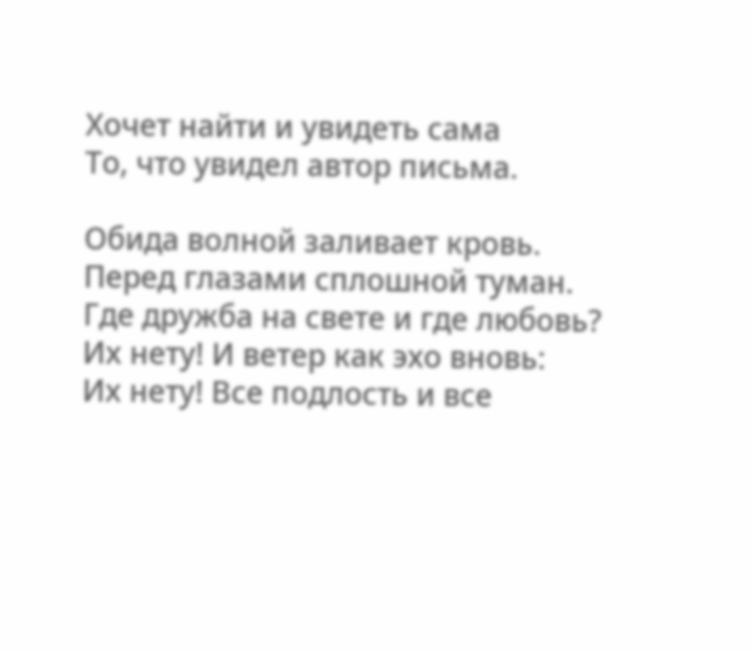Хочет найти и увидеть сама
То, что увидел автор письма.

Обида волной заливает кровь.
Перед глазами сплошной туман.
Где дружба на свете и где любовь?
Их нету! И ветер как эхо вновь:
Их нету! Все подлость и все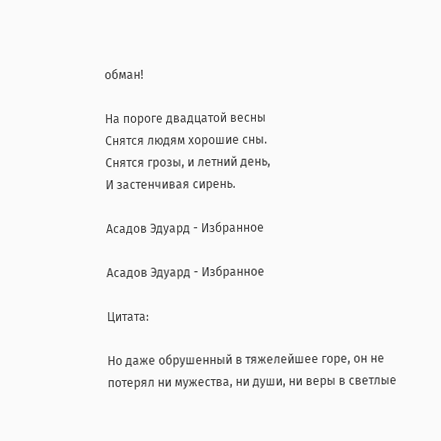обман!

На пороге двадцатой весны
Снятся людям хорошие сны.
Снятся грозы, и летний день,
И застенчивая сирень.

Асадов Эдуард - Избранное

Асадов Эдуард - Избранное

Цитата:

Но даже обрушенный в тяжелейшее горе, он не потерял ни мужества, ни души, ни веры в светлые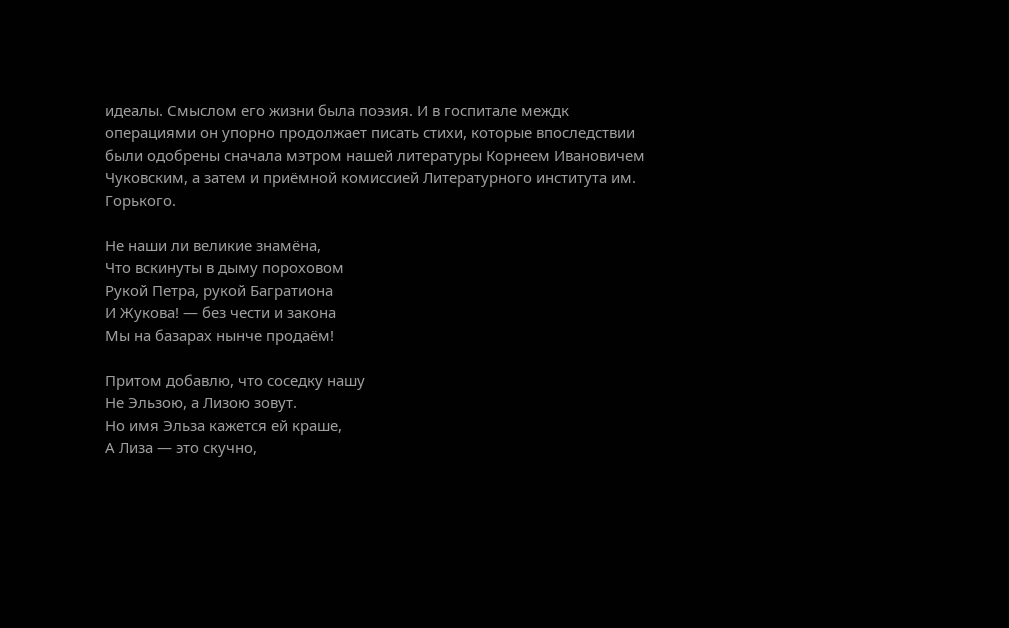идеалы. Смыслом его жизни была поэзия. И в госпитале междк операциями он упорно продолжает писать стихи, которые впоследствии были одобрены сначала мэтром нашей литературы Корнеем Ивановичем Чуковским, а затем и приёмной комиссией Литературного института им. Горького.

Не наши ли великие знамёна,
Что вскинуты в дыму пороховом
Рукой Петра, рукой Багратиона
И Жукова! — без чести и закона
Мы на базарах нынче продаём!

Притом добавлю, что соседку нашу
Не Эльзою, а Лизою зовут.
Но имя Эльза кажется ей краше,
А Лиза — это скучно,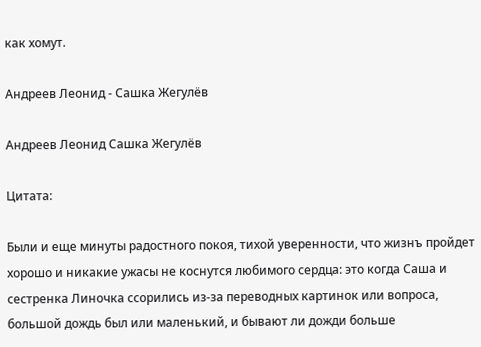как хомут.

Андреев Леонид - Сашка Жегулёв

Андреев Леонид Сашка Жегулёв

Цитата:

Были и еще минуты радостного покоя, тихой уверенности, что жизнъ пройдет хорошо и никакие ужасы не коснутся любимого сердца: это когда Саша и сестренка Линочка ссорились из-за переводных картинок или вопроса, большой дождь был или маленький, и бывают ли дожди больше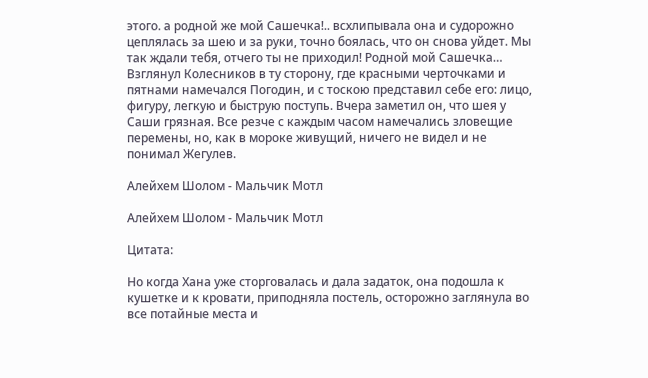этого. а родной же мой Сашечка!.. всхлипывала она и судорожно цеплялась за шею и за руки, точно боялась, что он снова уйдет. Мы так ждали тебя, отчего ты не приходил! Родной мой Сашечка… Взглянул Колесников в ту сторону, где красными черточками и пятнами намечался Погодин, и с тоскою представил себе его: лицо, фигуру, легкую и быструю поступь. Вчера заметил он, что шея у Саши грязная. Все резче с каждым часом намечались зловещие перемены, но, как в мороке живущий, ничего не видел и не понимал Жегулев.

Алейхем Шолом - Мальчик Мотл

Алейхем Шолом - Мальчик Мотл

Цитата:

Но когда Хана уже сторговалась и дала задаток, она подошла к кушетке и к кровати, приподняла постель, осторожно заглянула во все потайные места и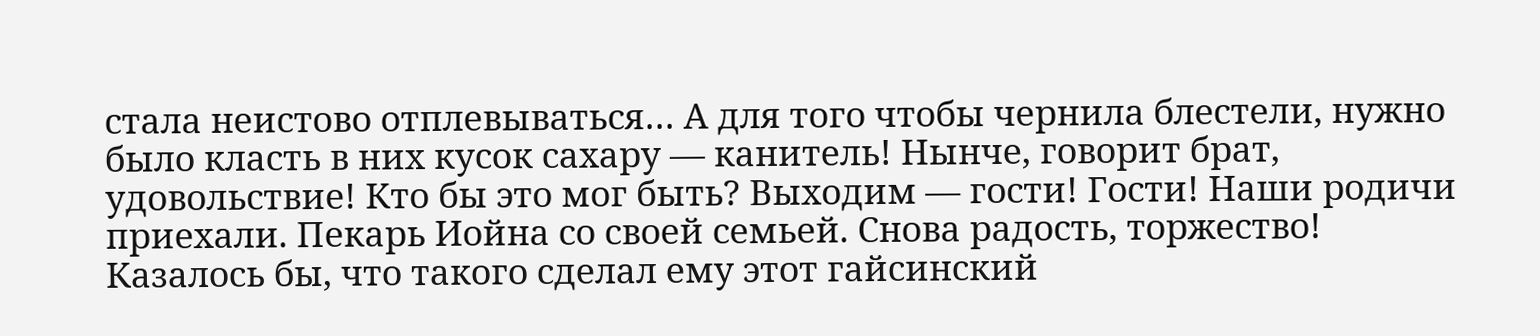стала неистово отплевываться… А для того чтобы чернила блестели, нужно было класть в них кусок сахару — канитель! Нынче, говорит брат, удовольствие! Кто бы это мог быть? Выходим — гости! Гости! Наши родичи приехали. Пекарь Иойна со своей семьей. Снова радость, торжество! Казалось бы, что такого сделал ему этот гайсинский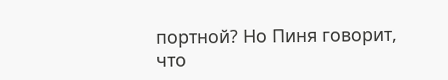портной? Но Пиня говорит, что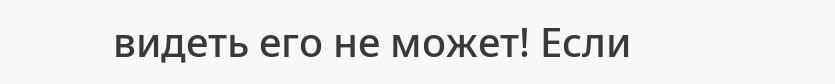видеть его не может! Если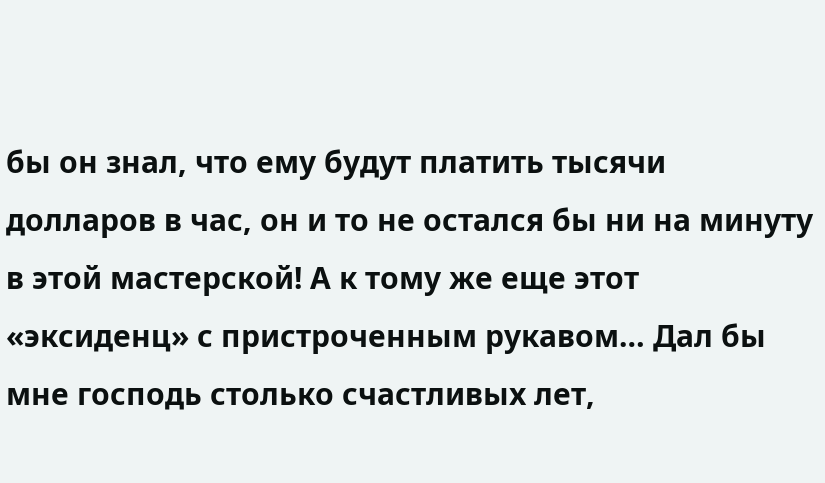бы он знал, что ему будут платить тысячи долларов в час, он и то не остался бы ни на минуту в этой мастерской! А к тому же еще этот «эксиденц» с пристроченным рукавом… Дал бы мне господь столько счастливых лет,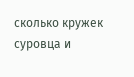сколько кружек суровца и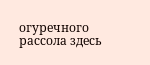огуречного рассола здесь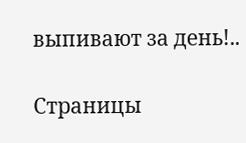выпивают за день!..

Страницы